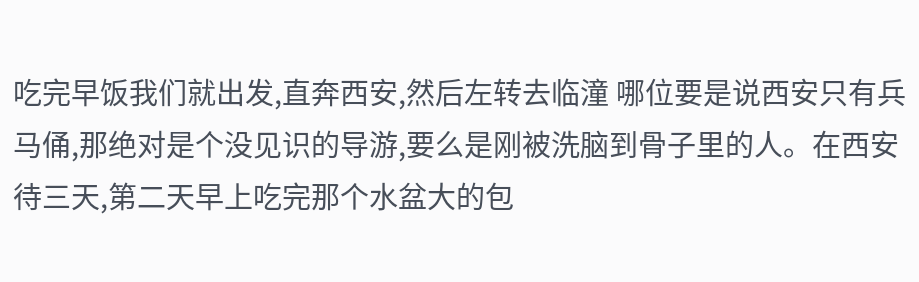吃完早饭我们就出发,直奔西安,然后左转去临潼 哪位要是说西安只有兵马俑,那绝对是个没见识的导游,要么是刚被洗脑到骨子里的人。在西安待三天,第二天早上吃完那个水盆大的包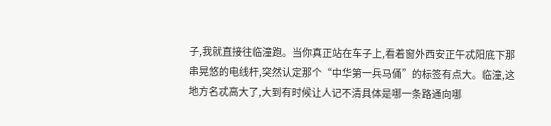子,我就直接往临潼跑。当你真正站在车子上,看着窗外西安正午忒阳底下那串晃悠的电线杆,突然认定那个“中华第一兵马俑”的标签有点大。临潼,这地方名忒高大了,大到有时候让人记不清具体是哪一条路通向哪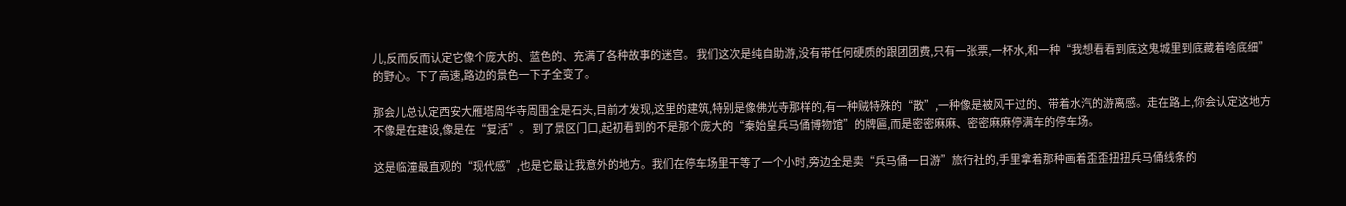儿,反而反而认定它像个庞大的、蓝色的、充满了各种故事的迷宫。 我们这次是纯自助游,没有带任何硬质的跟团团费,只有一张票,一杯水,和一种“我想看看到底这鬼城里到底藏着啥底细”的野心。下了高速,路边的景色一下子全变了。

那会儿总认定西安大雁塔周华寺周围全是石头,目前才发现,这里的建筑,特别是像佛光寺那样的,有一种贼特殊的“散”,一种像是被风干过的、带着水汽的游离感。走在路上,你会认定这地方不像是在建设,像是在“复活”。 到了景区门口,起初看到的不是那个庞大的“秦始皇兵马俑博物馆”的牌匾,而是密密麻麻、密密麻麻停满车的停车场。

这是临潼最直观的“现代感”,也是它最让我意外的地方。我们在停车场里干等了一个小时,旁边全是卖“兵马俑一日游”旅行社的,手里拿着那种画着歪歪扭扭兵马俑线条的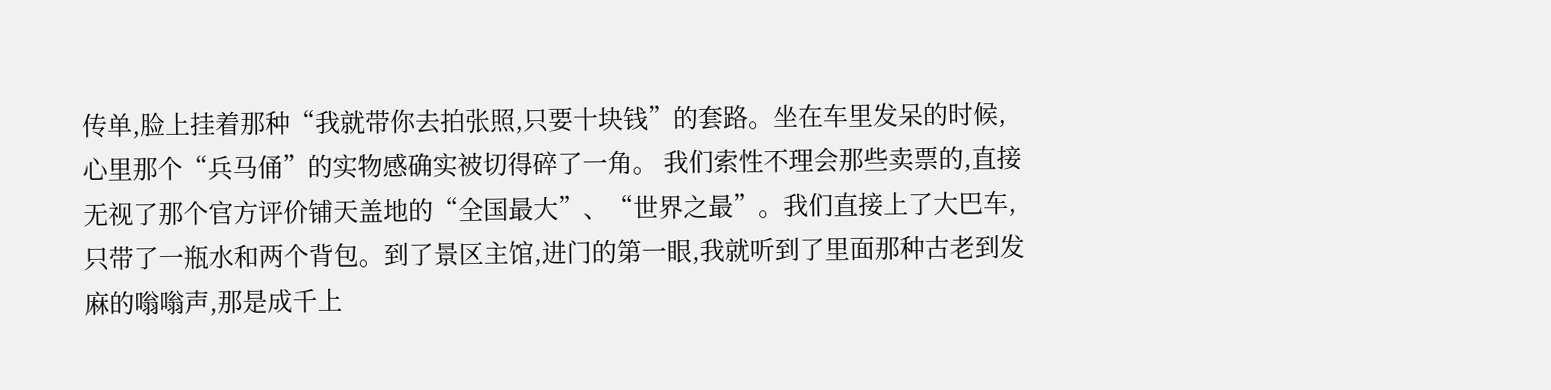传单,脸上挂着那种“我就带你去拍张照,只要十块钱”的套路。坐在车里发呆的时候,心里那个“兵马俑”的实物感确实被切得碎了一角。 我们索性不理会那些卖票的,直接无视了那个官方评价铺天盖地的“全国最大”、“世界之最”。我们直接上了大巴车,只带了一瓶水和两个背包。到了景区主馆,进门的第一眼,我就听到了里面那种古老到发麻的嗡嗡声,那是成千上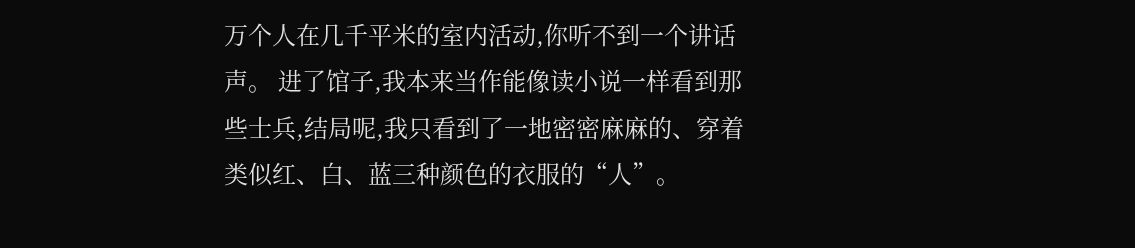万个人在几千平米的室内活动,你听不到一个讲话声。 进了馆子,我本来当作能像读小说一样看到那些士兵,结局呢,我只看到了一地密密麻麻的、穿着类似红、白、蓝三种颜色的衣服的“人”。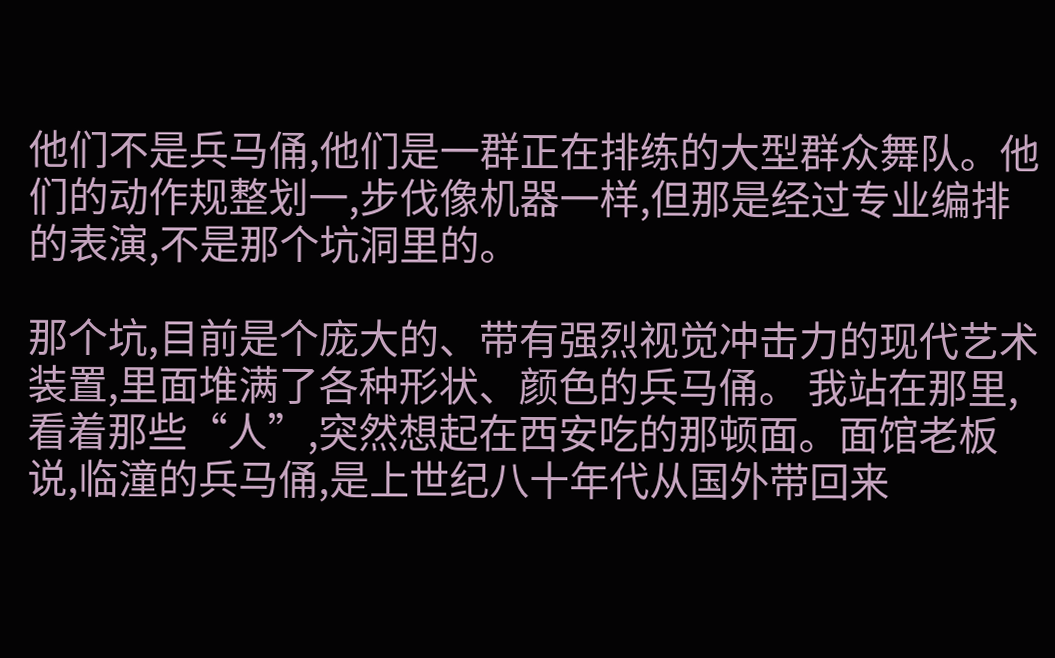他们不是兵马俑,他们是一群正在排练的大型群众舞队。他们的动作规整划一,步伐像机器一样,但那是经过专业编排的表演,不是那个坑洞里的。

那个坑,目前是个庞大的、带有强烈视觉冲击力的现代艺术装置,里面堆满了各种形状、颜色的兵马俑。 我站在那里,看着那些“人”,突然想起在西安吃的那顿面。面馆老板说,临潼的兵马俑,是上世纪八十年代从国外带回来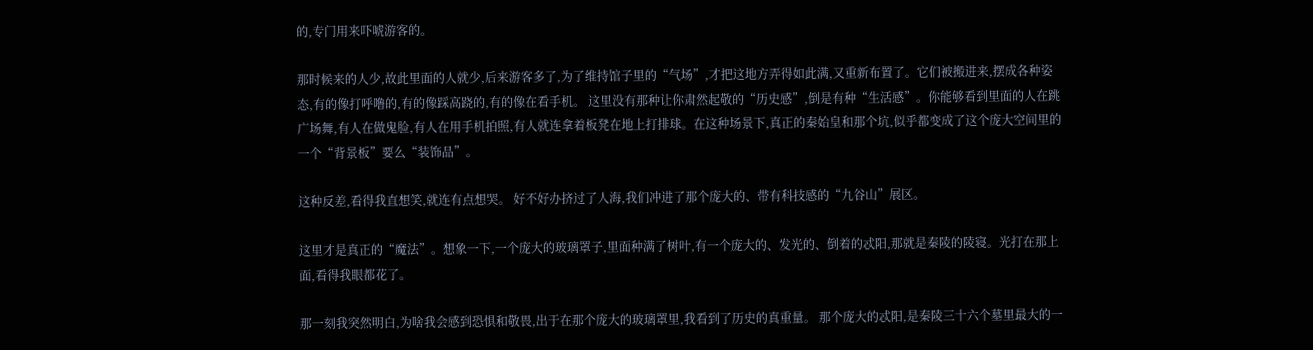的,专门用来吓唬游客的。

那时候来的人少,故此里面的人就少,后来游客多了,为了维持馆子里的“气场”,才把这地方弄得如此满,又重新布置了。它们被搬进来,摆成各种姿态,有的像打呼噜的,有的像踩高跷的,有的像在看手机。 这里没有那种让你肃然起敬的“历史感”,倒是有种“生活感”。你能够看到里面的人在跳广场舞,有人在做鬼脸,有人在用手机拍照,有人就连拿着板凳在地上打排球。在这种场景下,真正的秦始皇和那个坑,似乎都变成了这个庞大空间里的一个“背景板”要么“装饰品”。

这种反差,看得我直想笑,就连有点想哭。 好不好办挤过了人海,我们冲进了那个庞大的、带有科技感的“九谷山”展区。

这里才是真正的“魔法”。想象一下,一个庞大的玻璃罩子,里面种满了树叶,有一个庞大的、发光的、倒着的忒阳,那就是秦陵的陵寝。光打在那上面,看得我眼都花了。

那一刻我突然明白,为啥我会感到恐惧和敬畏,出于在那个庞大的玻璃罩里,我看到了历史的真重量。 那个庞大的忒阳,是秦陵三十六个墓里最大的一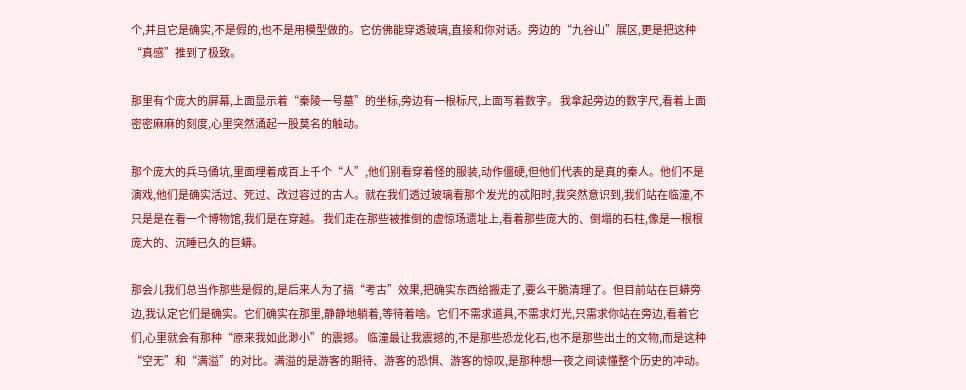个,并且它是确实,不是假的,也不是用模型做的。它仿佛能穿透玻璃,直接和你对话。旁边的“九谷山”展区,更是把这种“真感”推到了极致。

那里有个庞大的屏幕,上面显示着“秦陵一号墓”的坐标,旁边有一根标尺,上面写着数字。 我拿起旁边的数字尺,看着上面密密麻麻的刻度,心里突然涌起一股莫名的触动。

那个庞大的兵马俑坑,里面埋着成百上千个“人”,他们别看穿着怪的服装,动作僵硬,但他们代表的是真的秦人。他们不是演戏,他们是确实活过、死过、改过容过的古人。就在我们透过玻璃看那个发光的忒阳时,我突然意识到,我们站在临潼,不只是是在看一个博物馆,我们是在穿越。 我们走在那些被推倒的虚惊场遗址上,看着那些庞大的、倒塌的石柱,像是一根根庞大的、沉睡已久的巨蟒。

那会儿我们总当作那些是假的,是后来人为了搞“考古”效果,把确实东西给搬走了,要么干脆清理了。但目前站在巨蟒旁边,我认定它们是确实。它们确实在那里,静静地躺着,等待着啥。它们不需求道具,不需求灯光,只需求你站在旁边,看着它们,心里就会有那种“原来我如此渺小”的震撼。 临潼最让我震撼的,不是那些恐龙化石,也不是那些出土的文物,而是这种“空无”和“满溢”的对比。满溢的是游客的期待、游客的恐惧、游客的惊叹,是那种想一夜之间读懂整个历史的冲动。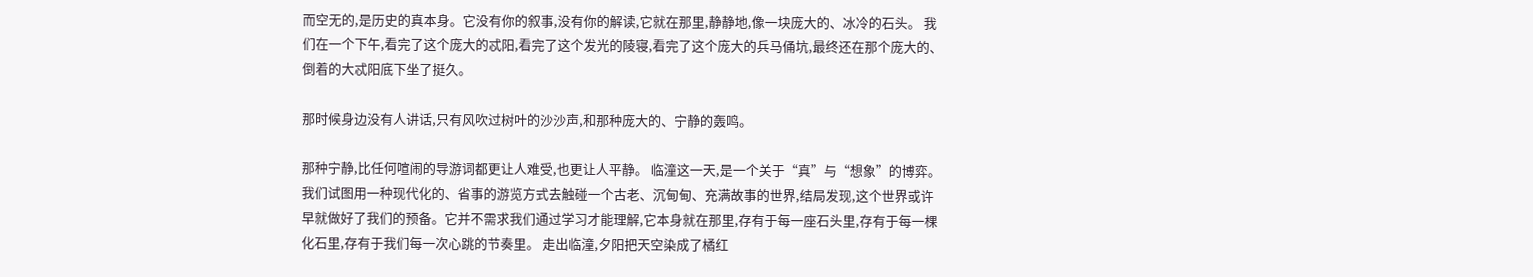而空无的,是历史的真本身。它没有你的叙事,没有你的解读,它就在那里,静静地,像一块庞大的、冰冷的石头。 我们在一个下午,看完了这个庞大的忒阳,看完了这个发光的陵寝,看完了这个庞大的兵马俑坑,最终还在那个庞大的、倒着的大忒阳底下坐了挺久。

那时候身边没有人讲话,只有风吹过树叶的沙沙声,和那种庞大的、宁静的轰鸣。

那种宁静,比任何喧闹的导游词都更让人难受,也更让人平静。 临潼这一天,是一个关于“真”与“想象”的博弈。我们试图用一种现代化的、省事的游览方式去触碰一个古老、沉甸甸、充满故事的世界,结局发现,这个世界或许早就做好了我们的预备。它并不需求我们通过学习才能理解,它本身就在那里,存有于每一座石头里,存有于每一棵化石里,存有于我们每一次心跳的节奏里。 走出临潼,夕阳把天空染成了橘红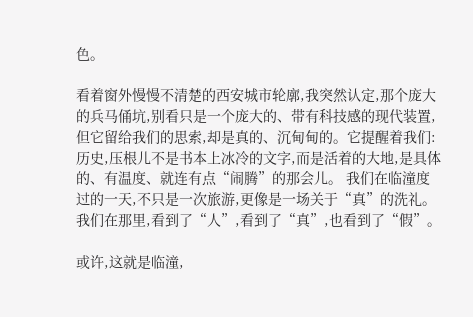色。

看着窗外慢慢不清楚的西安城市轮廓,我突然认定,那个庞大的兵马俑坑,别看只是一个庞大的、带有科技感的现代装置,但它留给我们的思索,却是真的、沉甸甸的。它提醒着我们:历史,压根儿不是书本上冰冷的文字,而是活着的大地,是具体的、有温度、就连有点“闹腾”的那会儿。 我们在临潼度过的一天,不只是一次旅游,更像是一场关于“真”的洗礼。我们在那里,看到了“人”,看到了“真”,也看到了“假”。

或许,这就是临潼,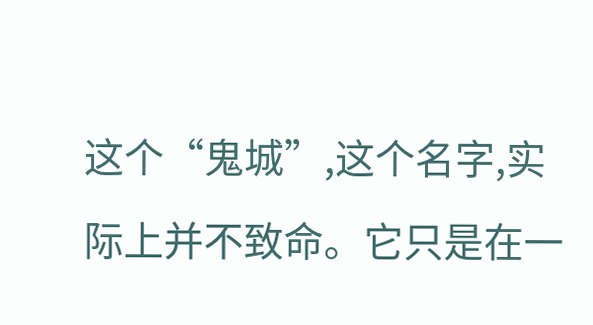这个“鬼城”,这个名字,实际上并不致命。它只是在一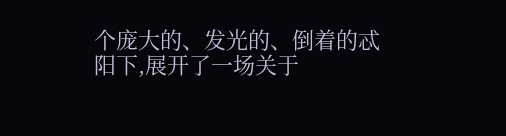个庞大的、发光的、倒着的忒阳下,展开了一场关于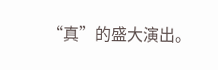“真”的盛大演出。